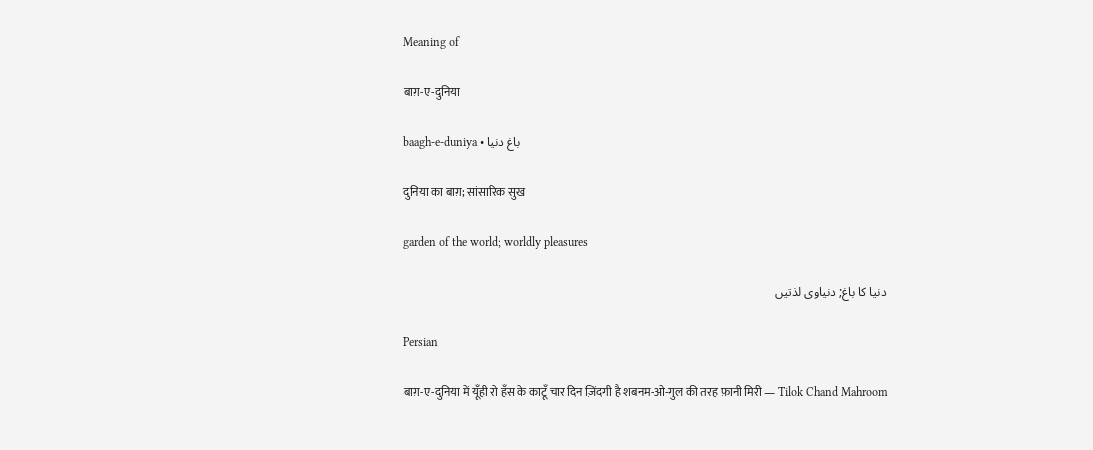Meaning of

बाग़-ए-दुनिया

baagh-e-duniya • باغ دنیا

दुनिया का बाग़; सांसारिक सुख

garden of the world; worldly pleasures

دنیا کا باغ; دنیاوی لذتیں

Persian

बाग़-ए-दुनिया में यूँही रो हँस के काटूँ चार दिन ज़िंदगी है शबनम-ओ-गुल की तरह फ़ानी मिरी — Tilok Chand Mahroom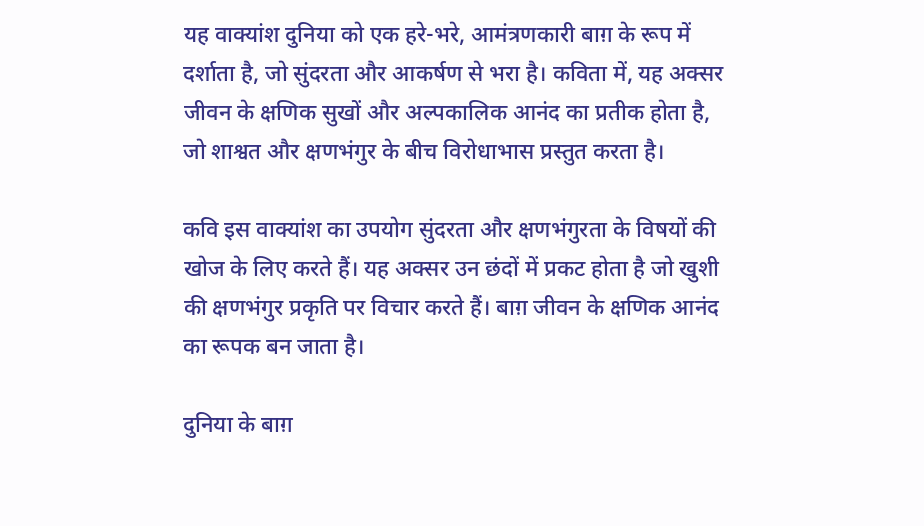यह वाक्यांश दुनिया को एक हरे-भरे, आमंत्रणकारी बाग़ के रूप में दर्शाता है, जो सुंदरता और आकर्षण से भरा है। कविता में, यह अक्सर जीवन के क्षणिक सुखों और अल्पकालिक आनंद का प्रतीक होता है, जो शाश्वत और क्षणभंगुर के बीच विरोधाभास प्रस्तुत करता है।

कवि इस वाक्यांश का उपयोग सुंदरता और क्षणभंगुरता के विषयों की खोज के लिए करते हैं। यह अक्सर उन छंदों में प्रकट होता है जो खुशी की क्षणभंगुर प्रकृति पर विचार करते हैं। बाग़ जीवन के क्षणिक आनंद का रूपक बन जाता है।

दुनिया के बाग़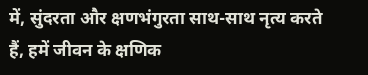में, सुंदरता और क्षणभंगुरता साथ-साथ नृत्य करते हैं, हमें जीवन के क्षणिक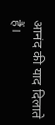आनंद की याद दिलाते हैं।